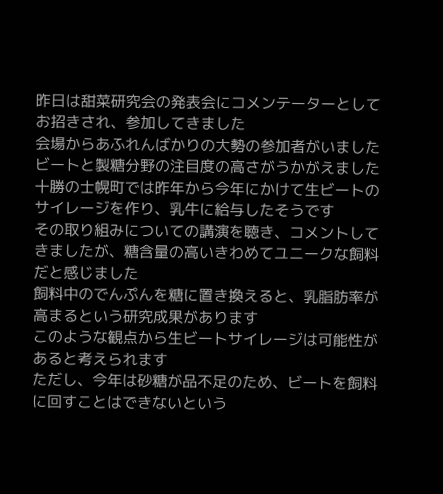昨日は甜菜研究会の発表会にコメンテーターとしてお招きされ、参加してきました
会場からあふれんばかりの大勢の参加者がいました
ビートと製糖分野の注目度の高さがうかがえました
十勝の士幌町では昨年から今年にかけて生ビートのサイレージを作り、乳牛に給与したそうです
その取り組みについての講演を聴き、コメントしてきましたが、糖含量の高いきわめてユニークな飼料だと感じました
飼料中のでんぷんを糖に置き換えると、乳脂肪率が高まるという研究成果があります
このような観点から生ビートサイレージは可能性があると考えられます
ただし、今年は砂糖が品不足のため、ビートを飼料に回すことはできないという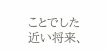ことでした
近い将来、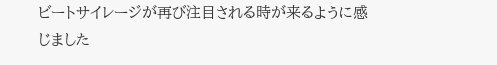ビートサイレージが再び注目される時が来るように感じました